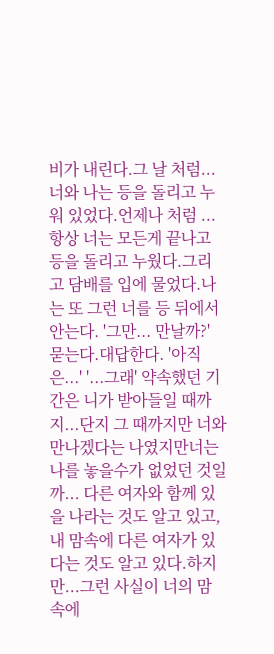비가 내린다.그 날 처럼... 너와 나는 등을 돌리고 누워 있었다.언제나 처럼 ... 항상 너는 모든게 끝나고 등을 돌리고 누웠다.그리고 담배를 입에 물었다.나는 또 그런 너를 등 뒤에서 안는다. '그만... 만날까?' 묻는다.대답한다. '아직은...' '...그래' 약속했던 기간은 니가 받아들일 때까지...단지 그 때까지만 너와 만나겠다는 나였지만너는 나를 놓을수가 없었던 것일까... 다른 여자와 함께 있을 나라는 것도 알고 있고,내 맘속에 다른 여자가 있다는 것도 알고 있다.하지만...그런 사실이 너의 맘 속에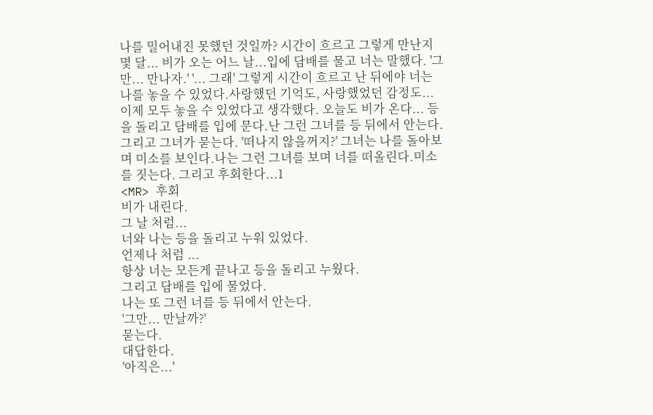나를 밀어내진 못했던 것일까? 시간이 흐르고 그렇게 만난지 몇 달... 비가 오는 어느 날...입에 담배를 물고 너는 말했다. '그만... 만나자.' '... 그래' 그렇게 시간이 흐르고 난 뒤에야 너는 나를 놓을 수 있었다.사랑했던 기억도, 사랑했었던 감정도...이제 모두 놓을 수 있었다고 생각했다. 오늘도 비가 온다... 등을 돌리고 담배를 입에 문다.난 그런 그녀를 등 뒤에서 안는다.그리고 그녀가 묻는다. '떠나지 않을꺼지?' 그녀는 나를 돌아보며 미소를 보인다.나는 그런 그녀를 보며 너를 떠올린다.미소를 짓는다. 그리고 후회한다...1
<MR> 후회
비가 내린다.
그 날 처럼...
너와 나는 등을 돌리고 누워 있었다.
언제나 처럼 ...
항상 너는 모든게 끝나고 등을 돌리고 누웠다.
그리고 담배를 입에 물었다.
나는 또 그런 너를 등 뒤에서 안는다.
'그만... 만날까?'
묻는다.
대답한다.
'아직은...'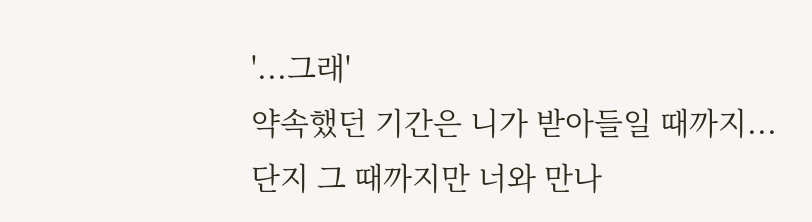'...그래'
약속했던 기간은 니가 받아들일 때까지...
단지 그 때까지만 너와 만나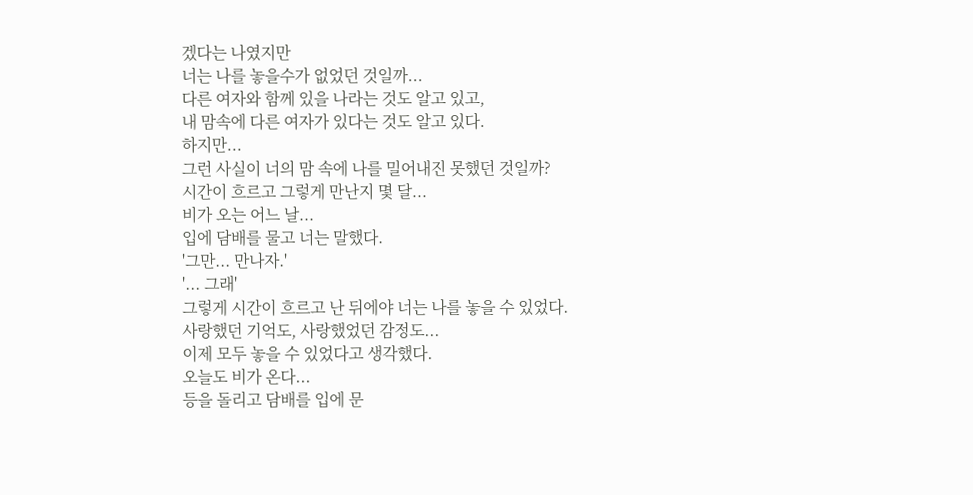겠다는 나였지만
너는 나를 놓을수가 없었던 것일까...
다른 여자와 함께 있을 나라는 것도 알고 있고,
내 맘속에 다른 여자가 있다는 것도 알고 있다.
하지만...
그런 사실이 너의 맘 속에 나를 밀어내진 못했던 것일까?
시간이 흐르고 그렇게 만난지 몇 달...
비가 오는 어느 날...
입에 담배를 물고 너는 말했다.
'그만... 만나자.'
'... 그래'
그렇게 시간이 흐르고 난 뒤에야 너는 나를 놓을 수 있었다.
사랑했던 기억도, 사랑했었던 감정도...
이제 모두 놓을 수 있었다고 생각했다.
오늘도 비가 온다...
등을 돌리고 담배를 입에 문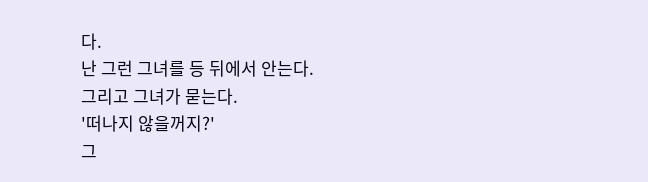다.
난 그런 그녀를 등 뒤에서 안는다.
그리고 그녀가 묻는다.
'떠나지 않을꺼지?'
그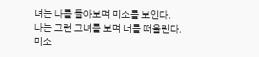녀는 나를 돌아보며 미소를 보인다.
나는 그런 그녀를 보며 너를 떠올린다.
미소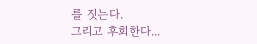를 짓는다.
그리고 후회한다...